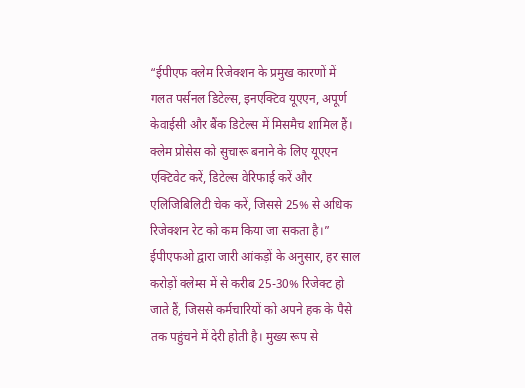“ईपीएफ क्लेम रिजेक्शन के प्रमुख कारणों में गलत पर्सनल डिटेल्स, इनएक्टिव यूएएन, अपूर्ण केवाईसी और बैंक डिटेल्स में मिसमैच शामिल हैं। क्लेम प्रोसेस को सुचारू बनाने के लिए यूएएन एक्टिवेट करें, डिटेल्स वेरिफाई करें और एलिजिबिलिटी चेक करें, जिससे 25% से अधिक रिजेक्शन रेट को कम किया जा सकता है।”
ईपीएफओ द्वारा जारी आंकड़ों के अनुसार, हर साल करोड़ों क्लेम्स में से करीब 25-30% रिजेक्ट हो जाते हैं, जिससे कर्मचारियों को अपने हक के पैसे तक पहुंचने में देरी होती है। मुख्य रूप से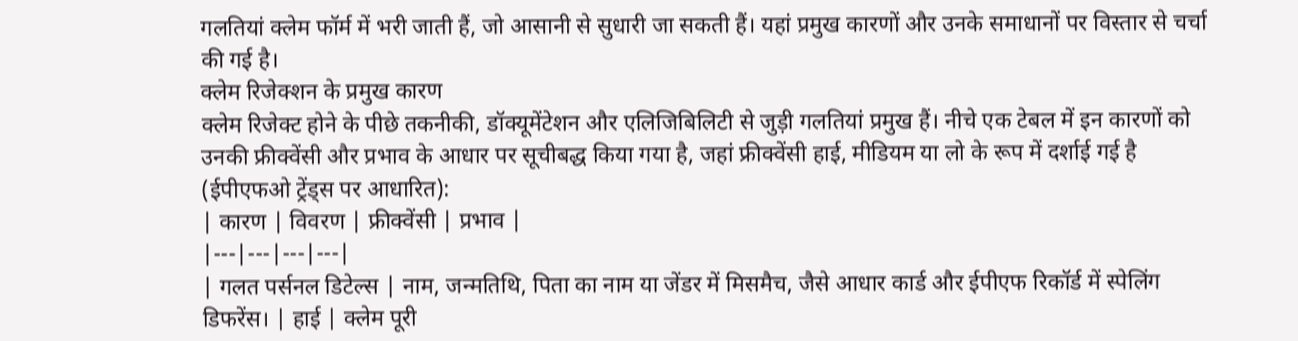गलतियां क्लेम फॉर्म में भरी जाती हैं, जो आसानी से सुधारी जा सकती हैं। यहां प्रमुख कारणों और उनके समाधानों पर विस्तार से चर्चा की गई है।
क्लेम रिजेक्शन के प्रमुख कारण
क्लेम रिजेक्ट होने के पीछे तकनीकी, डॉक्यूमेंटेशन और एलिजिबिलिटी से जुड़ी गलतियां प्रमुख हैं। नीचे एक टेबल में इन कारणों को उनकी फ्रीक्वेंसी और प्रभाव के आधार पर सूचीबद्ध किया गया है, जहां फ्रीक्वेंसी हाई, मीडियम या लो के रूप में दर्शाई गई है (ईपीएफओ ट्रेंड्स पर आधारित):
| कारण | विवरण | फ्रीक्वेंसी | प्रभाव |
|---|---|---|---|
| गलत पर्सनल डिटेल्स | नाम, जन्मतिथि, पिता का नाम या जेंडर में मिसमैच, जैसे आधार कार्ड और ईपीएफ रिकॉर्ड में स्पेलिंग डिफरेंस। | हाई | क्लेम पूरी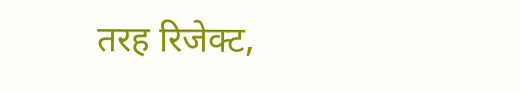तरह रिजेक्ट,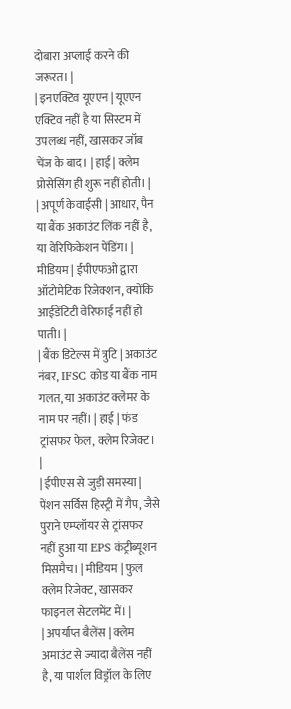दोबारा अप्लाई करने की जरूरत। |
| इनएक्टिव यूएएन | यूएएन एक्टिव नहीं है या सिस्टम में उपलब्ध नहीं, खासकर जॉब चेंज के बाद। | हाई | क्लेम प्रोसेसिंग ही शुरू नहीं होती। |
| अपूर्ण केवाईसी | आधार, पैन या बैंक अकाउंट लिंक नहीं है, या वेरिफिकेशन पेंडिंग। | मीडियम | ईपीएफओ द्वारा ऑटोमेटिक रिजेक्शन, क्योंकि आईडेंटिटी वेरिफाई नहीं हो पाती। |
| बैंक डिटेल्स में त्रुटि | अकाउंट नंबर, IFSC कोड या बैंक नाम गलत, या अकाउंट क्लेमर के नाम पर नहीं। | हाई | फंड ट्रांसफर फेल, क्लेम रिजेक्ट। |
| ईपीएस से जुड़ी समस्या | पेंशन सर्विस हिस्ट्री में गैप, जैसे पुराने एम्प्लॉयर से ट्रांसफर नहीं हुआ या EPS कंट्रीब्यूशन मिसमैच। | मीडियम | फुल क्लेम रिजेक्ट, खासकर फाइनल सेटलमेंट में। |
| अपर्याप्त बैलेंस | क्लेम अमाउंट से ज्यादा बैलेंस नहीं है, या पार्शल विड्रॉल के लिए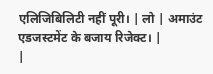एलिजिबिलिटी नहीं पूरी। | लो | अमाउंट एडजस्टमेंट के बजाय रिजेक्ट। |
|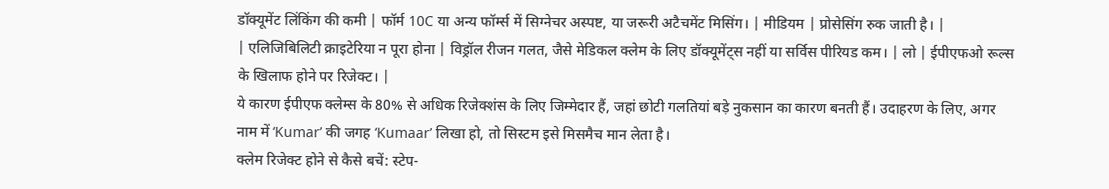डॉक्यूमेंट लिंकिंग की कमी | फॉर्म 10C या अन्य फॉर्म्स में सिग्नेचर अस्पष्ट, या जरूरी अटैचमेंट मिसिंग। | मीडियम | प्रोसेसिंग रुक जाती है। |
| एलिजिबिलिटी क्राइटेरिया न पूरा होना | विड्रॉल रीजन गलत, जैसे मेडिकल क्लेम के लिए डॉक्यूमेंट्स नहीं या सर्विस पीरियड कम। | लो | ईपीएफओ रूल्स के खिलाफ होने पर रिजेक्ट। |
ये कारण ईपीएफ क्लेम्स के 80% से अधिक रिजेक्शंस के लिए जिम्मेदार हैं, जहां छोटी गलतियां बड़े नुकसान का कारण बनती हैं। उदाहरण के लिए, अगर नाम में ‘Kumar’ की जगह ‘Kumaar’ लिखा हो, तो सिस्टम इसे मिसमैच मान लेता है।
क्लेम रिजेक्ट होने से कैसे बचें: स्टेप-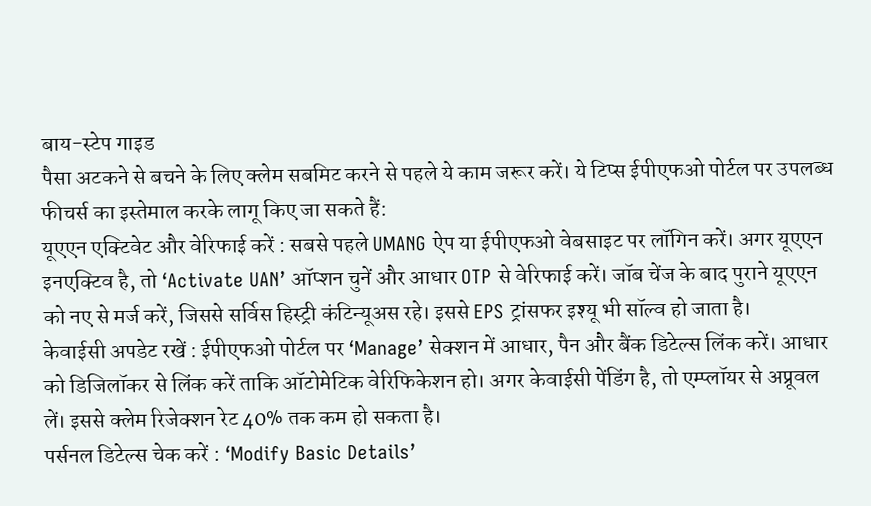बाय-स्टेप गाइड
पैसा अटकने से बचने के लिए क्लेम सबमिट करने से पहले ये काम जरूर करें। ये टिप्स ईपीएफओ पोर्टल पर उपलब्ध फीचर्स का इस्तेमाल करके लागू किए जा सकते हैं:
यूएएन एक्टिवेट और वेरिफाई करें : सबसे पहले UMANG ऐप या ईपीएफओ वेबसाइट पर लॉगिन करें। अगर यूएएन इनएक्टिव है, तो ‘Activate UAN’ ऑप्शन चुनें और आधार OTP से वेरिफाई करें। जॉब चेंज के बाद पुराने यूएएन को नए से मर्ज करें, जिससे सर्विस हिस्ट्री कंटिन्यूअस रहे। इससे EPS ट्रांसफर इश्यू भी सॉल्व हो जाता है।
केवाईसी अपडेट रखें : ईपीएफओ पोर्टल पर ‘Manage’ सेक्शन में आधार, पैन और बैंक डिटेल्स लिंक करें। आधार को डिजिलॉकर से लिंक करें ताकि ऑटोमेटिक वेरिफिकेशन हो। अगर केवाईसी पेंडिंग है, तो एम्प्लॉयर से अप्रूवल लें। इससे क्लेम रिजेक्शन रेट 40% तक कम हो सकता है।
पर्सनल डिटेल्स चेक करें : ‘Modify Basic Details’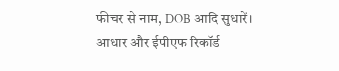फीचर से नाम, DOB आदि सुधारें। आधार और ईपीएफ रिकॉर्ड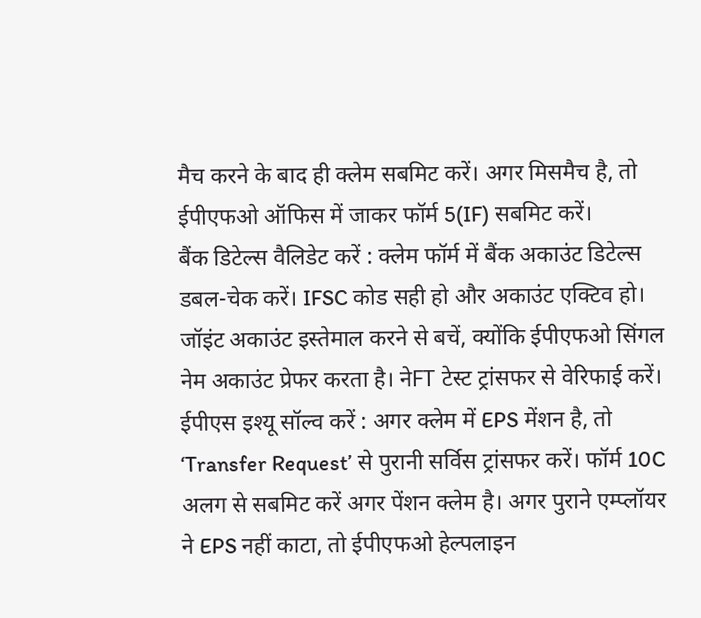मैच करने के बाद ही क्लेम सबमिट करें। अगर मिसमैच है, तो ईपीएफओ ऑफिस में जाकर फॉर्म 5(IF) सबमिट करें।
बैंक डिटेल्स वैलिडेट करें : क्लेम फॉर्म में बैंक अकाउंट डिटेल्स डबल-चेक करें। IFSC कोड सही हो और अकाउंट एक्टिव हो। जॉइंट अकाउंट इस्तेमाल करने से बचें, क्योंकि ईपीएफओ सिंगल नेम अकाउंट प्रेफर करता है। नेFT टेस्ट ट्रांसफर से वेरिफाई करें।
ईपीएस इश्यू सॉल्व करें : अगर क्लेम में EPS मेंशन है, तो ‘Transfer Request’ से पुरानी सर्विस ट्रांसफर करें। फॉर्म 10C अलग से सबमिट करें अगर पेंशन क्लेम है। अगर पुराने एम्प्लॉयर ने EPS नहीं काटा, तो ईपीएफओ हेल्पलाइन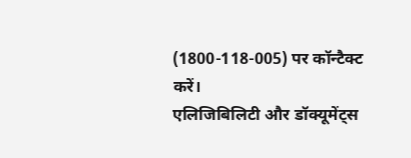(1800-118-005) पर कॉन्टैक्ट करें।
एलिजिबिलिटी और डॉक्यूमेंट्स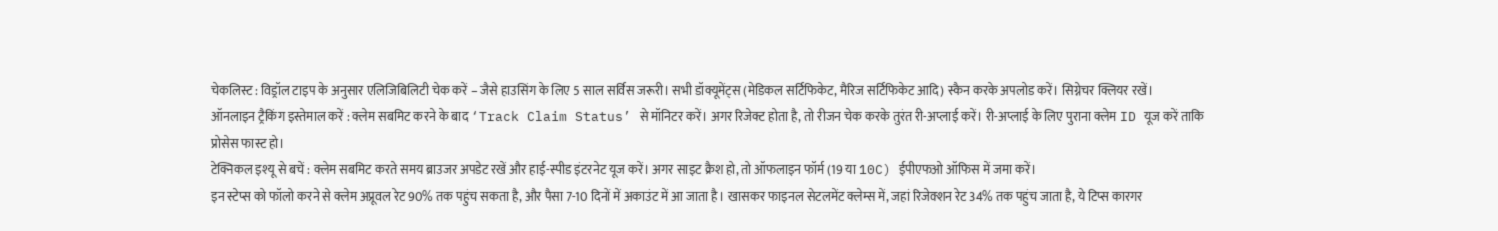चेकलिस्ट : विड्रॉल टाइप के अनुसार एलिजिबिलिटी चेक करें – जैसे हाउसिंग के लिए 5 साल सर्विस जरूरी। सभी डॉक्यूमेंट्स (मेडिकल सर्टिफिकेट, मैरिज सर्टिफिकेट आदि) स्कैन करके अपलोड करें। सिग्नेचर क्लियर रखें।
ऑनलाइन ट्रैकिंग इस्तेमाल करें : क्लेम सबमिट करने के बाद ‘Track Claim Status’ से मॉनिटर करें। अगर रिजेक्ट होता है, तो रीजन चेक करके तुरंत री-अप्लाई करें। री-अप्लाई के लिए पुराना क्लेम ID यूज करें ताकि प्रोसेस फास्ट हो।
टेक्निकल इश्यू से बचें : क्लेम सबमिट करते समय ब्राउजर अपडेट रखें और हाई-स्पीड इंटरनेट यूज करें। अगर साइट क्रैश हो, तो ऑफलाइन फॉर्म (19 या 10C) ईपीएफओ ऑफिस में जमा करें।
इन स्टेप्स को फॉलो करने से क्लेम अप्रूवल रेट 90% तक पहुंच सकता है, और पैसा 7-10 दिनों में अकाउंट में आ जाता है। खासकर फाइनल सेटलमेंट क्लेम्स में, जहां रिजेक्शन रेट 34% तक पहुंच जाता है, ये टिप्स कारगर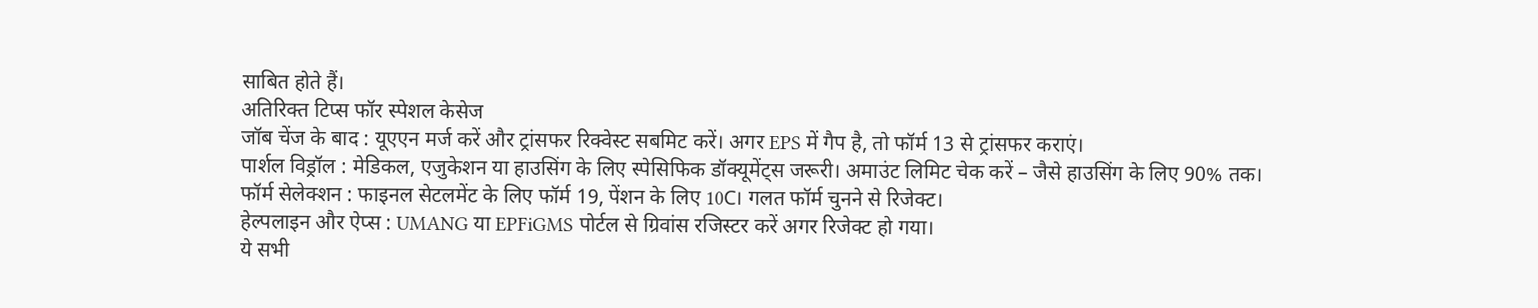साबित होते हैं।
अतिरिक्त टिप्स फॉर स्पेशल केसेज
जॉब चेंज के बाद : यूएएन मर्ज करें और ट्रांसफर रिक्वेस्ट सबमिट करें। अगर EPS में गैप है, तो फॉर्म 13 से ट्रांसफर कराएं।
पार्शल विड्रॉल : मेडिकल, एजुकेशन या हाउसिंग के लिए स्पेसिफिक डॉक्यूमेंट्स जरूरी। अमाउंट लिमिट चेक करें – जैसे हाउसिंग के लिए 90% तक।
फॉर्म सेलेक्शन : फाइनल सेटलमेंट के लिए फॉर्म 19, पेंशन के लिए 10C। गलत फॉर्म चुनने से रिजेक्ट।
हेल्पलाइन और ऐप्स : UMANG या EPFiGMS पोर्टल से ग्रिवांस रजिस्टर करें अगर रिजेक्ट हो गया।
ये सभी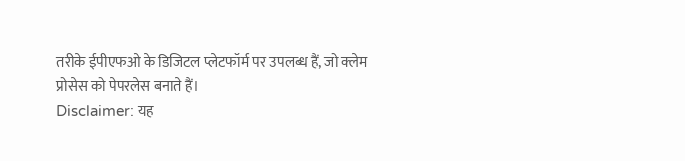तरीके ईपीएफओ के डिजिटल प्लेटफॉर्म पर उपलब्ध हैं, जो क्लेम प्रोसेस को पेपरलेस बनाते हैं।
Disclaimer: यह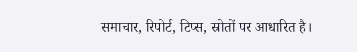समाचार, रिपोर्ट, टिप्स, स्रोतों पर आधारित है।